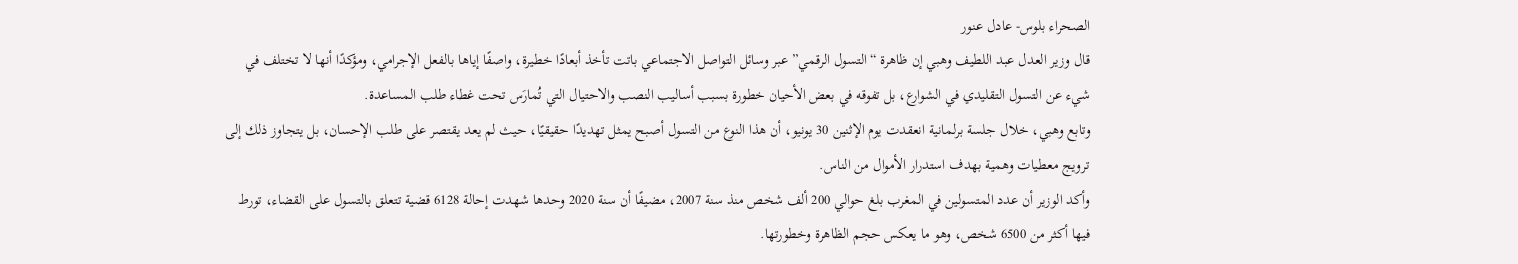الصحراء بلوس- عادل عنور
قال وزير العدل عبد اللطيف وهبي إن ظاهرة “التسول الرقمي” عبر وسائل التواصل الاجتماعي باتت تأخذ أبعادًا خطيرة، واصفًا إياها بالفعل الإجرامي، ومؤكدًا أنها لا تختلف في شيء عن التسول التقليدي في الشوارع، بل تفوقه في بعض الأحيان خطورة بسبب أساليب النصب والاحتيال التي تُمارَس تحت غطاء طلب المساعدة.
وتابع وهبي، خلال جلسة برلمانية انعقدت يوم الإثنين 30 يونيو، أن هذا النوع من التسول أصبح يمثل تهديدًا حقيقيًا، حيث لم يعد يقتصر على طلب الإحسان، بل يتجاوز ذلك إلى ترويج معطيات وهمية بهدف استدرار الأموال من الناس.
وأكد الوزير أن عدد المتسولين في المغرب بلغ حوالي 200 ألف شخص منذ سنة 2007، مضيفًا أن سنة 2020 وحدها شهدت إحالة 6128 قضية تتعلق بالتسول على القضاء، تورط فيها أكثر من 6500 شخص، وهو ما يعكس حجم الظاهرة وخطورتها.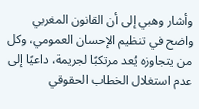وأشار وهبي إلى أن القانون المغربي واضح في تنظيم الإحسان العمومي، وكل من يتجاوزه يُعد مرتكبًا لجريمة، داعيًا إلى عدم استغلال الخطاب الحقوقي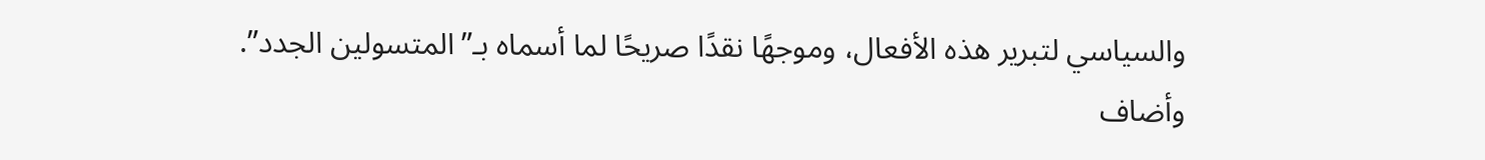والسياسي لتبرير هذه الأفعال، وموجهًا نقدًا صريحًا لما أسماه بـ”المتسولين الجدد”.
وأضاف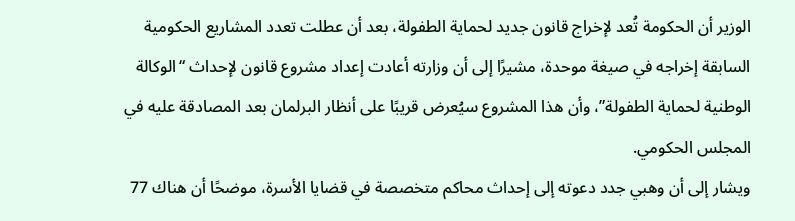الوزير أن الحكومة تُعد لإخراج قانون جديد لحماية الطفولة، بعد أن عطلت تعدد المشاريع الحكومية السابقة إخراجه في صيغة موحدة، مشيرًا إلى أن وزارته أعادت إعداد مشروع قانون لإحداث “الوكالة الوطنية لحماية الطفولة”، وأن هذا المشروع سيُعرض قريبًا على أنظار البرلمان بعد المصادقة عليه في المجلس الحكومي.
ويشار إلى أن وهبي جدد دعوته إلى إحداث محاكم متخصصة في قضايا الأسرة، موضحًا أن هناك 77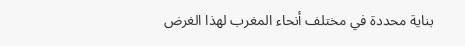بناية محددة في مختلف أنحاء المغرب لهذا الغرض